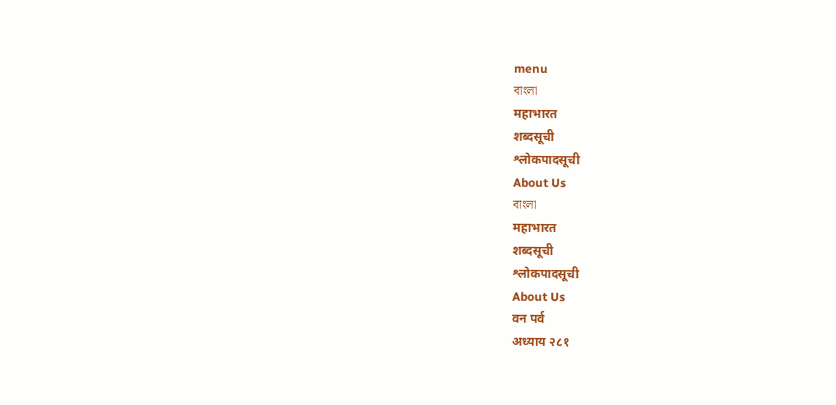menu
বাংলা
महाभारत
शब्दसूची
श्लोकपादसूची
About Us
বাংলা
महाभारत
शब्दसूची
श्लोकपादसूची
About Us
वन पर्व
अध्याय २८१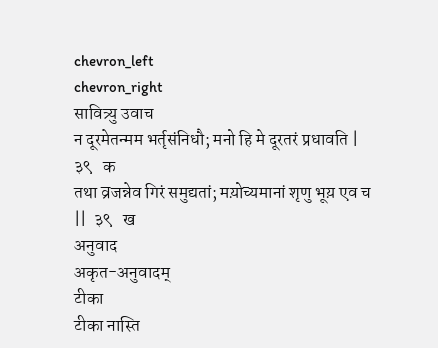chevron_left
chevron_right
सावित्र्यु उवाच
न दूरमेतन्मम भर्तृसंनिधौ; मनो हि मे दूरतरं प्रधावति |  ३९   क
तथा व्रजन्नेव गिरं समुद्यतां; मय़ोच्यमानां शृणु भूय़ एव च ||  ३९   ख
अनुवाद
अकृत-अनुवादम्
टीका
टीका नास्ति